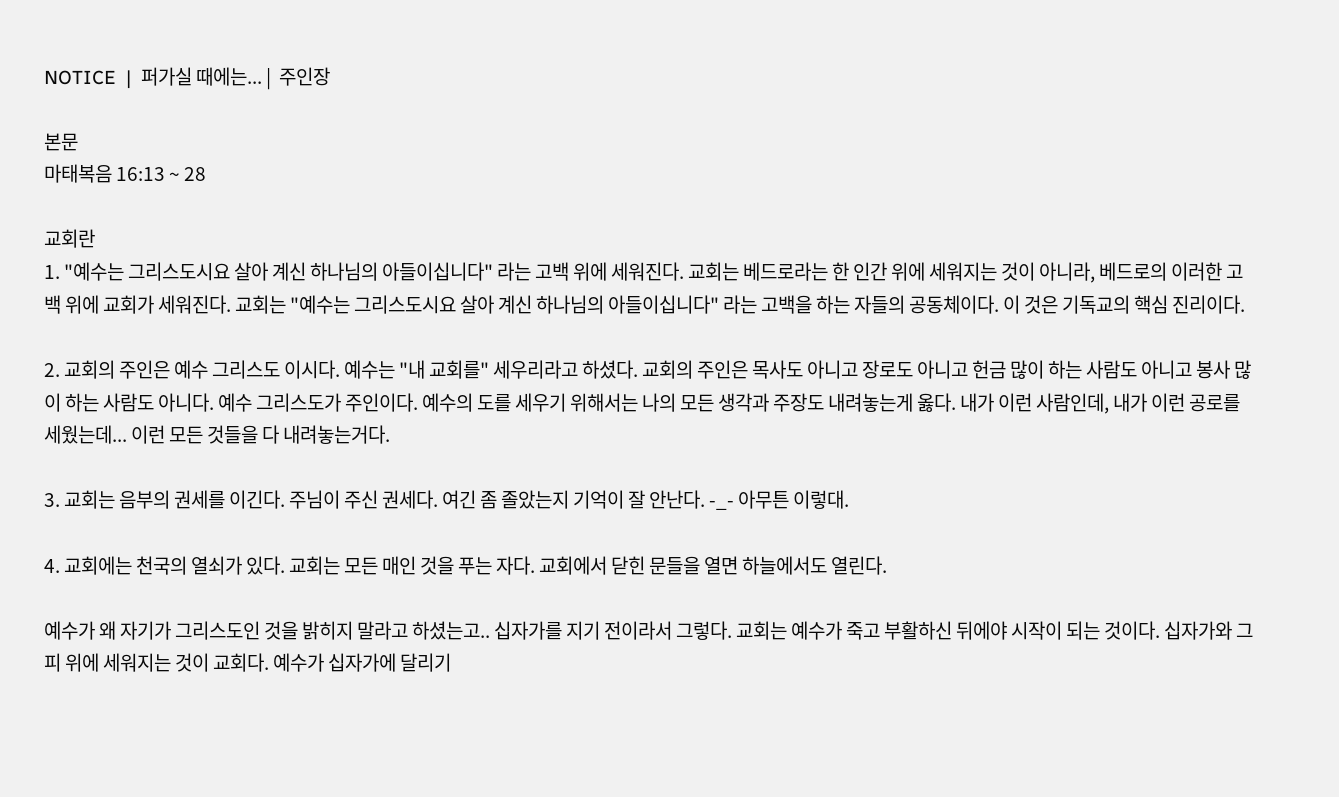NOTICE  |  퍼가실 때에는... |  주인장

본문
마태복음 16:13 ~ 28

교회란
1. "예수는 그리스도시요 살아 계신 하나님의 아들이십니다" 라는 고백 위에 세워진다. 교회는 베드로라는 한 인간 위에 세워지는 것이 아니라, 베드로의 이러한 고백 위에 교회가 세워진다. 교회는 "예수는 그리스도시요 살아 계신 하나님의 아들이십니다" 라는 고백을 하는 자들의 공동체이다. 이 것은 기독교의 핵심 진리이다.

2. 교회의 주인은 예수 그리스도 이시다. 예수는 "내 교회를" 세우리라고 하셨다. 교회의 주인은 목사도 아니고 장로도 아니고 헌금 많이 하는 사람도 아니고 봉사 많이 하는 사람도 아니다. 예수 그리스도가 주인이다. 예수의 도를 세우기 위해서는 나의 모든 생각과 주장도 내려놓는게 옳다. 내가 이런 사람인데, 내가 이런 공로를 세웠는데... 이런 모든 것들을 다 내려놓는거다.

3. 교회는 음부의 권세를 이긴다. 주님이 주신 권세다. 여긴 좀 졸았는지 기억이 잘 안난다. -_- 아무튼 이렇대.

4. 교회에는 천국의 열쇠가 있다. 교회는 모든 매인 것을 푸는 자다. 교회에서 닫힌 문들을 열면 하늘에서도 열린다.

예수가 왜 자기가 그리스도인 것을 밝히지 말라고 하셨는고.. 십자가를 지기 전이라서 그렇다. 교회는 예수가 죽고 부활하신 뒤에야 시작이 되는 것이다. 십자가와 그 피 위에 세워지는 것이 교회다. 예수가 십자가에 달리기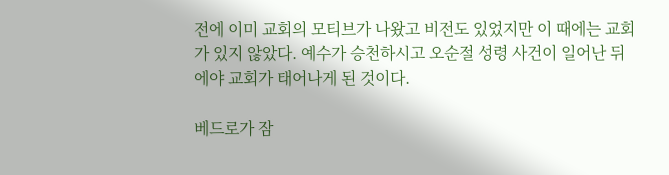전에 이미 교회의 모티브가 나왔고 비전도 있었지만 이 때에는 교회가 있지 않았다. 예수가 승천하시고 오순절 성령 사건이 일어난 뒤에야 교회가 태어나게 된 것이다.

베드로가 잠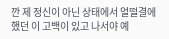깐 제 정신이 아닌 상태에서 얼떨결에 했던 이 고백이 있고 나서야 예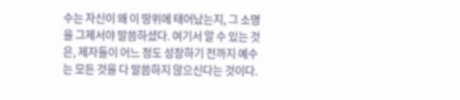수는 자신이 왜 이 땅위에 태어났는지, 그 소명을 그제서야 말씀하셨다. 여기서 알 수 있는 것은, 제자들이 어느 정도 성장하기 전까지 예수는 모든 것을 다 말씀하지 않으신다는 것이다.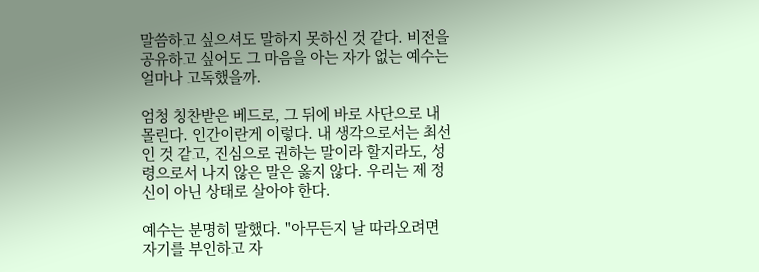말씀하고 싶으셔도 말하지 못하신 것 같다. 비전을 공유하고 싶어도 그 마음을 아는 자가 없는 예수는 얼마나 고독했을까.

엄청 칭찬받은 베드로, 그 뒤에 바로 사단으로 내몰린다. 인간이란게 이렇다. 내 생각으로서는 최선인 것 같고, 진심으로 권하는 말이라 할지라도, 성령으로서 나지 않은 말은 옳지 않다. 우리는 제 정신이 아닌 상태로 살아야 한다.

예수는 분명히 말했다. "아무든지 날 따라오려면 자기를 부인하고 자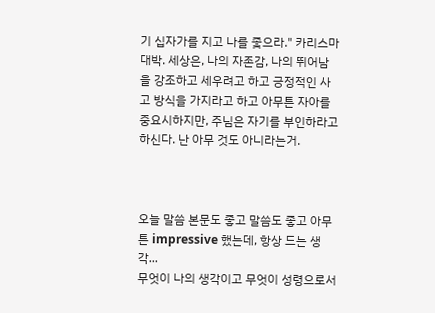기 십자가를 지고 나를 좇으라." 카리스마 대박. 세상은, 나의 자존감, 나의 뛰어남을 강조하고 세우려고 하고 긍정적인 사고 방식을 가지라고 하고 아무튼 자아를 중요시하지만, 주님은 자기를 부인하라고 하신다. 난 아무 것도 아니라는거.



오늘 말씀 본문도 좋고 말씀도 좋고 아무튼 impressive 했는데, 항상 드는 생각...
무엇이 나의 생각이고 무엇이 성령으로서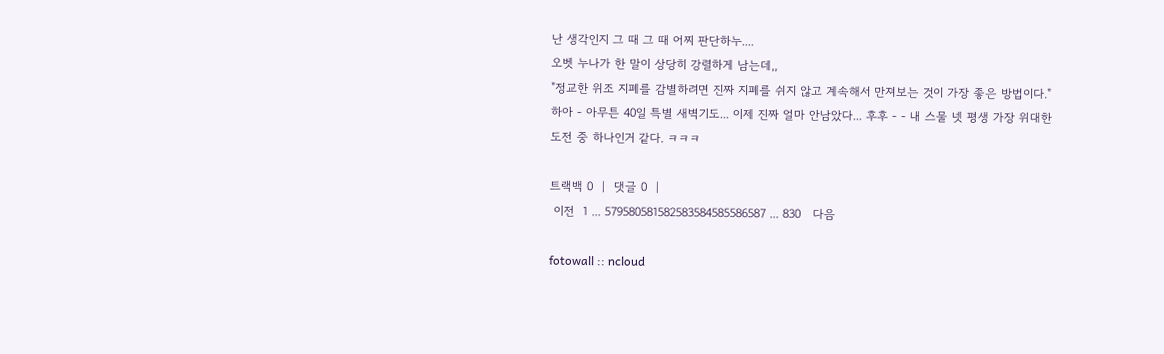난 생각인지 그 때 그 때 어찌 판단하누....
오벳 누나가 한 말이 상당히 강렬하게 남는데,,
"정교한 위조 지폐를 감별하려면 진짜 지폐를 쉬지 않고 계속해서 만져보는 것이 가장 좋은 방법이다."
하아 - 아무튼 40일 특별 새벽기도... 이제 진짜 얼마 안남았다... 후후 - - 내 스물 넷 평생 가장 위대한 도전 중 하나인거 같다. ㅋㅋㅋ

트랙백 0  |  댓글 0  |
 이전  1 ... 579580581582583584585586587 ... 830   다음

fotowall :: ncloud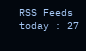RSS Feeds today : 27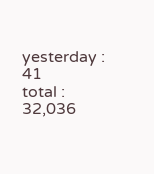yesterday : 41
total : 32,036